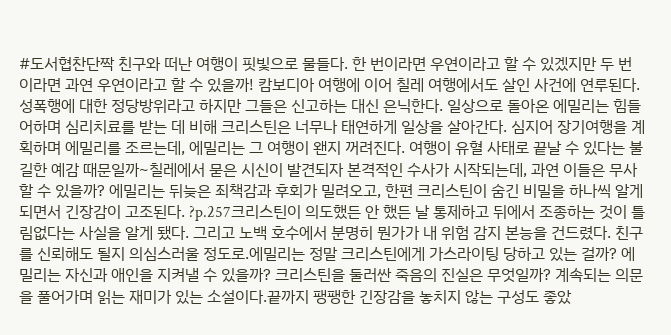#도서협찬단짝 친구와 떠난 여행이 핏빛으로 물들다. 한 번이라면 우연이라고 할 수 있겠지만 두 번이라면 과연 우연이라고 할 수 있을까! 캄보디아 여행에 이어 칠레 여행에서도 살인 사건에 연루된다. 성폭행에 대한 정당방위라고 하지만 그들은 신고하는 대신 은닉한다. 일상으로 돌아온 에밀리는 힘들어하며 심리치료를 받는 데 비해 크리스틴은 너무나 태연하게 일상을 살아간다. 심지어 장기여행을 계획하며 에밀리를 조르는데, 에밀리는 그 여행이 왠지 꺼려진다. 여행이 유혈 사태로 끝날 수 있다는 불길한 예감 때문일까~칠레에서 묻은 시신이 발견되자 본격적인 수사가 시작되는데, 과연 이들은 무사할 수 있을까? 에밀리는 뒤늦은 죄책감과 후회가 밀려오고, 한편 크리스틴이 숨긴 비밀을 하나씩 알게 되면서 긴장감이 고조된다. ?p.257크리스틴이 의도했든 안 했든 날 통제하고 뒤에서 조종하는 것이 틀림없다는 사실을 알게 됐다. 그리고 노백 호수에서 분명히 뭔가가 내 위험 감지 본능을 건드렸다. 친구를 신뢰해도 될지 의심스러울 정도로.에밀리는 정말 크리스틴에게 가스라이팅 당하고 있는 걸까? 에밀리는 자신과 애인을 지켜낼 수 있을까? 크리스틴을 둘러싼 죽음의 진실은 무엇일까? 계속되는 의문을 풀어가며 읽는 재미가 있는 소설이다.끝까지 팽팽한 긴장감을 놓치지 않는 구성도 좋았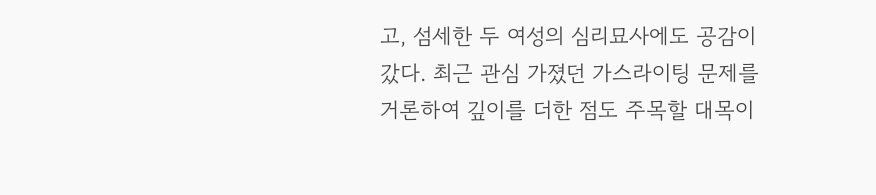고, 섬세한 두 여성의 심리묘사에도 공감이 갔다. 최근 관심 가졌던 가스라이팅 문제를 거론하여 깊이를 더한 점도 주목할 대목이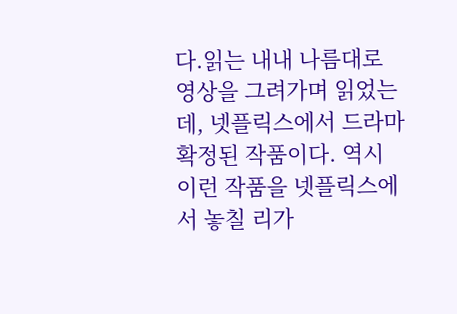다.읽는 내내 나름대로 영상을 그려가며 읽었는데, 넷플릭스에서 드라마 확정된 작품이다. 역시 이런 작품을 넷플릭스에서 놓칠 리가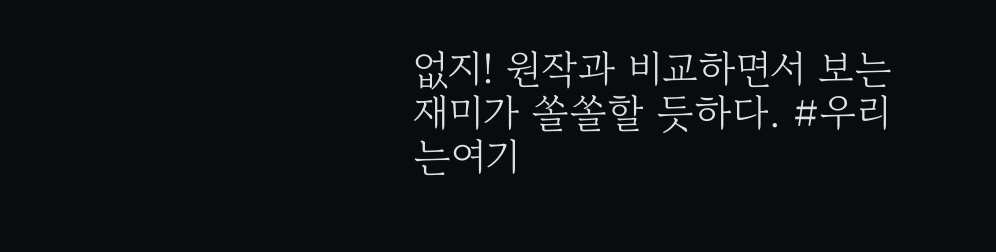없지! 원작과 비교하면서 보는 재미가 쏠쏠할 듯하다. #우리는여기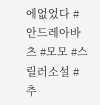에없었다 #안드레아바츠 #모모 #스릴러소설 #추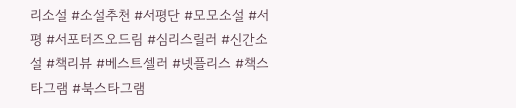리소설 #소설추천 #서평단 #모모소설 #서평 #서포터즈오드림 #심리스릴러 #신간소설 #책리뷰 #베스트셀러 #넷플리스 #책스타그램 #북스타그램